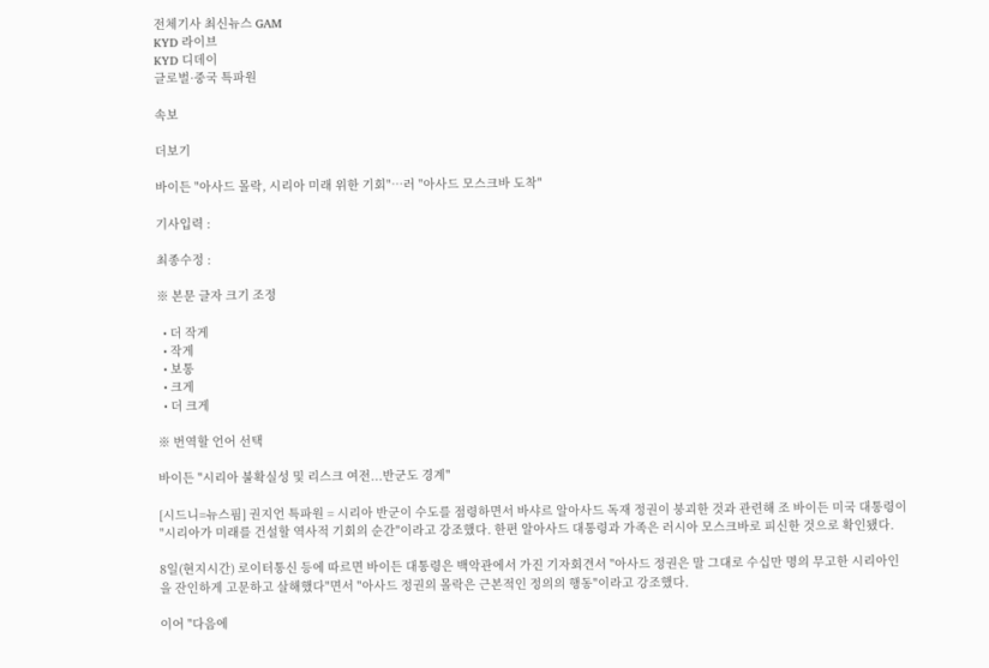전체기사 최신뉴스 GAM
KYD 라이브
KYD 디데이
글로벌·중국 특파원

속보

더보기

바이든 "아사드 몰락, 시리아 미래 위한 기회"…러 "아사드 모스크바 도착"

기사입력 :

최종수정 :

※ 본문 글자 크기 조정

  • 더 작게
  • 작게
  • 보통
  • 크게
  • 더 크게

※ 번역할 언어 선택

바이든 "시리아 불확실성 및 리스크 여전...반군도 경계"

[시드니=뉴스핌] 권지언 특파원 = 시리아 반군이 수도를 점령하면서 바샤르 알아사드 독재 정권이 붕괴한 것과 관련해 조 바이든 미국 대통령이 "시리아가 미래를 건설할 역사적 기회의 순간"이라고 강조했다. 한편 알아사드 대통령과 가족은 러시아 모스크바로 피신한 것으로 확인됐다.

8일(현지시간) 로이터통신 등에 따르면 바이든 대통령은 백악관에서 가진 기자회견서 "아사드 정권은 말 그대로 수십만 명의 무고한 시리아인을 잔인하게 고문하고 살해했다"면서 "아사드 정권의 몰락은 근본적인 정의의 행동"이라고 강조했다.

이어 "다음에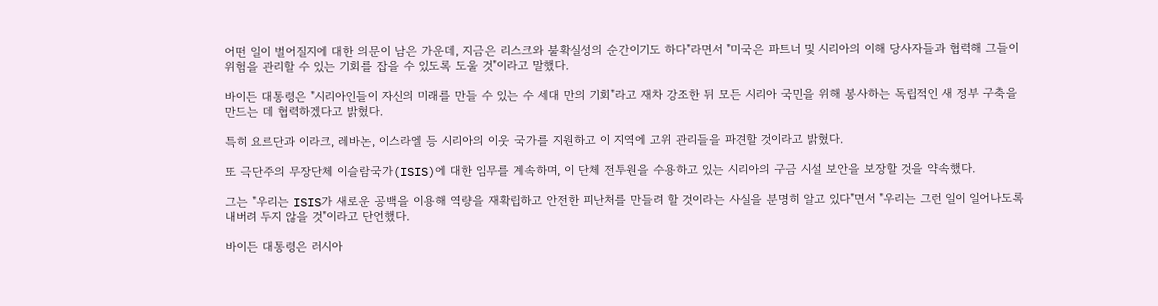어떤 일이 벌어질지에 대한 의문이 남은 가운데, 지금은 리스크와 불확실성의 순간이기도 하다"라면서 "미국은 파트너 및 시리아의 이해 당사자들과 협력해 그들이 위험을 관리할 수 있는 기회를 잡을 수 있도록 도울 것"이라고 말했다.

바이든 대통령은 "시리아인들이 자신의 미래를 만들 수 있는 수 세대 만의 기회"라고 재차 강조한 뒤 모든 시리아 국민을 위해 봉사하는 독립적인 새 정부 구축을 만드는 데 협력하겠다고 밝혔다.

특히 요르단과 이라크, 레바논, 이스라엘 등 시리아의 이웃 국가를 지원하고 이 지역에 고위 관리들을 파견할 것이라고 밝혔다.

또 극단주의 무장단체 이슬람국가(ISIS)에 대한 임무를 계속하며, 이 단체 전투원을 수용하고 있는 시리아의 구금 시설 보안을 보장할 것을 약속했다.

그는 "우리는 ISIS가 새로운 공백을 이용해 역량을 재확립하고 안전한 피난처를 만들려 할 것이라는 사실을 분명히 알고 있다"면서 "우리는 그런 일이 일어나도록 내버려 두지 않을 것"이라고 단언했다.

바이든 대통령은 러시아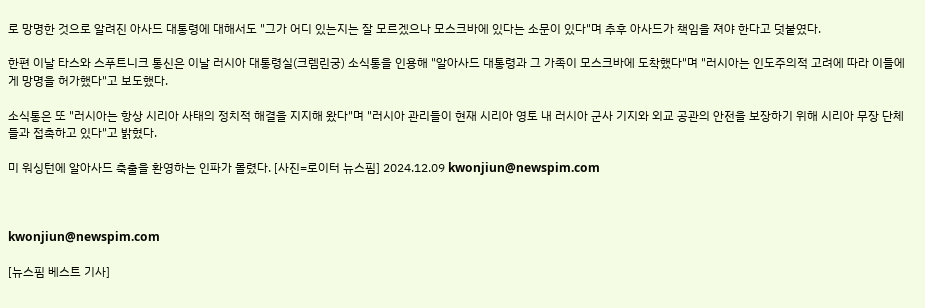로 망명한 것으로 알려진 아사드 대통령에 대해서도 "그가 어디 있는지는 잘 모르겠으나 모스크바에 있다는 소문이 있다"며 추후 아사드가 책임을 져야 한다고 덧붙였다.

한편 이날 타스와 스푸트니크 통신은 이날 러시아 대통령실(크렘린궁) 소식통을 인용해 "알아사드 대통령과 그 가족이 모스크바에 도착했다"며 "러시아는 인도주의적 고려에 따라 이들에게 망명을 허가했다"고 보도했다.

소식통은 또 "러시아는 항상 시리아 사태의 정치적 해결을 지지해 왔다"며 "러시아 관리들이 현재 시리아 영토 내 러시아 군사 기지와 외교 공관의 안전을 보장하기 위해 시리아 무장 단체들과 접촉하고 있다"고 밝혔다.

미 워싱턴에 알아사드 축출을 환영하는 인파가 몰렸다. [사진=로이터 뉴스핌] 2024.12.09 kwonjiun@newspim.com



kwonjiun@newspim.com

[뉴스핌 베스트 기사]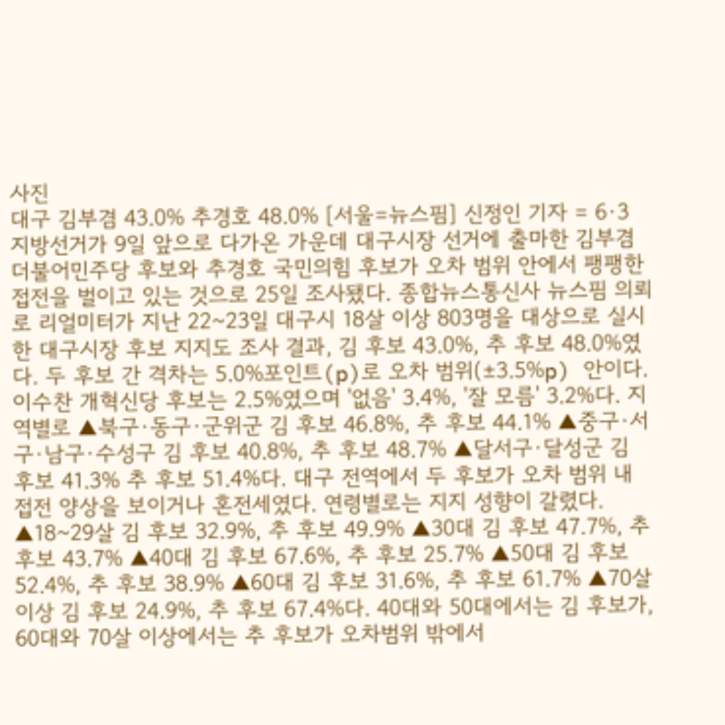사진
대구 김부겸 43.0% 추경호 48.0% [서울=뉴스핌] 신정인 기자 = 6·3 지방선거가 9일 앞으로 다가온 가운데 대구시장 선거에 출마한 김부겸 더불어민주당 후보와 추경호 국민의힘 후보가 오차 범위 안에서 팽팽한 접전을 벌이고 있는 것으로 25일 조사됐다. 종합뉴스통신사 뉴스핌 의뢰로 리얼미터가 지난 22~23일 대구시 18살 이상 803명을 대상으로 실시한 대구시장 후보 지지도 조사 결과, 김 후보 43.0%, 추 후보 48.0%였다. 두 후보 간 격차는 5.0%포인트(p)로 오차 범위(±3.5%p) 안이다. 이수찬 개혁신당 후보는 2.5%였으며 '없음' 3.4%, '잘 모름' 3.2%다. 지역별로 ▲북구·동구·군위군 김 후보 46.8%, 추 후보 44.1% ▲중구·서구·남구·수성구 김 후보 40.8%, 추 후보 48.7% ▲달서구·달성군 김 후보 41.3% 추 후보 51.4%다. 대구 전역에서 두 후보가 오차 범위 내 접전 양상을 보이거나 혼전세였다. 연령별로는 지지 성향이 갈렸다. ▲18~29살 김 후보 32.9%, 추 후보 49.9% ▲30대 김 후보 47.7%, 추 후보 43.7% ▲40대 김 후보 67.6%, 추 후보 25.7% ▲50대 김 후보 52.4%, 추 후보 38.9% ▲60대 김 후보 31.6%, 추 후보 61.7% ▲70살 이상 김 후보 24.9%, 추 후보 67.4%다. 40대와 50대에서는 김 후보가, 60대와 70살 이상에서는 추 후보가 오차범위 밖에서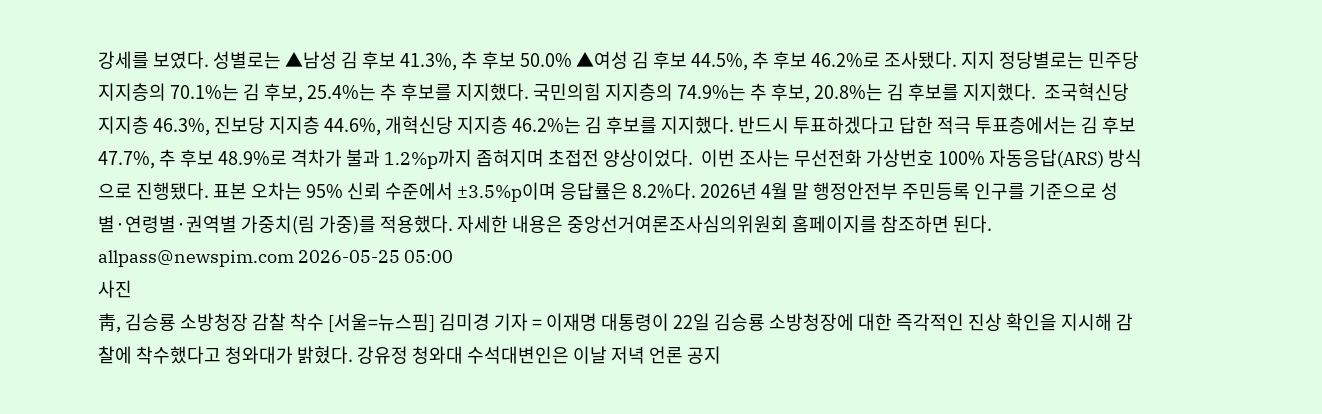강세를 보였다. 성별로는 ▲남성 김 후보 41.3%, 추 후보 50.0% ▲여성 김 후보 44.5%, 추 후보 46.2%로 조사됐다. 지지 정당별로는 민주당 지지층의 70.1%는 김 후보, 25.4%는 추 후보를 지지했다. 국민의힘 지지층의 74.9%는 추 후보, 20.8%는 김 후보를 지지했다.  조국혁신당 지지층 46.3%, 진보당 지지층 44.6%, 개혁신당 지지층 46.2%는 김 후보를 지지했다. 반드시 투표하겠다고 답한 적극 투표층에서는 김 후보 47.7%, 추 후보 48.9%로 격차가 불과 1.2%p까지 좁혀지며 초접전 양상이었다.  이번 조사는 무선전화 가상번호 100% 자동응답(ARS) 방식으로 진행됐다. 표본 오차는 95% 신뢰 수준에서 ±3.5%p이며 응답률은 8.2%다. 2026년 4월 말 행정안전부 주민등록 인구를 기준으로 성별·연령별·권역별 가중치(림 가중)를 적용했다. 자세한 내용은 중앙선거여론조사심의위원회 홈페이지를 참조하면 된다. allpass@newspim.com 2026-05-25 05:00
사진
靑, 김승룡 소방청장 감찰 착수 [서울=뉴스핌] 김미경 기자 = 이재명 대통령이 22일 김승룡 소방청장에 대한 즉각적인 진상 확인을 지시해 감찰에 착수했다고 청와대가 밝혔다. 강유정 청와대 수석대변인은 이날 저녁 언론 공지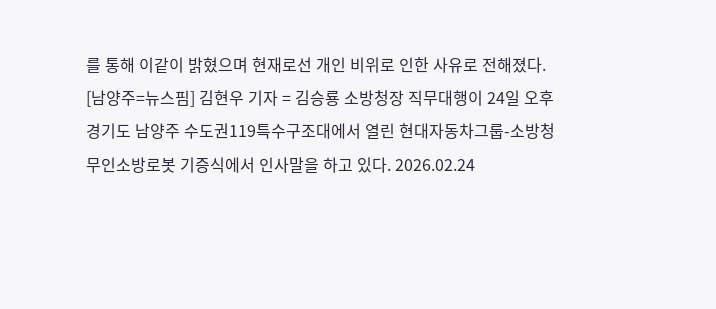를 통해 이같이 밝혔으며 현재로선 개인 비위로 인한 사유로 전해졌다. [남양주=뉴스핌] 김현우 기자 = 김승룡 소방청장 직무대행이 24일 오후 경기도 남양주 수도권119특수구조대에서 열린 현대자동차그룹-소방청 무인소방로봇 기증식에서 인사말을 하고 있다. 2026.02.24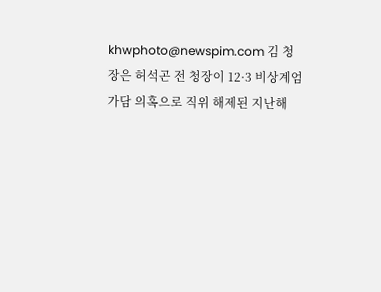khwphoto@newspim.com 김 청장은 허석곤 전 청장이 12·3 비상계엄 가담 의혹으로 직위 해제된 지난해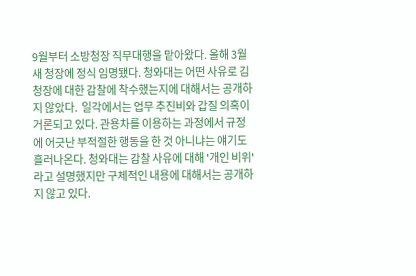9월부터 소방청장 직무대행을 맡아왔다. 올해 3월 새 청장에 정식 임명됐다. 청와대는 어떤 사유로 김 청장에 대한 감찰에 착수했는지에 대해서는 공개하지 않았다.  일각에서는 업무 추진비와 갑질 의혹이 거론되고 있다. 관용차를 이용하는 과정에서 규정에 어긋난 부적절한 행동을 한 것 아니냐는 얘기도 흘러나온다. 청와대는 감찰 사유에 대해 '개인 비위'라고 설명했지만 구체적인 내용에 대해서는 공개하지 않고 있다.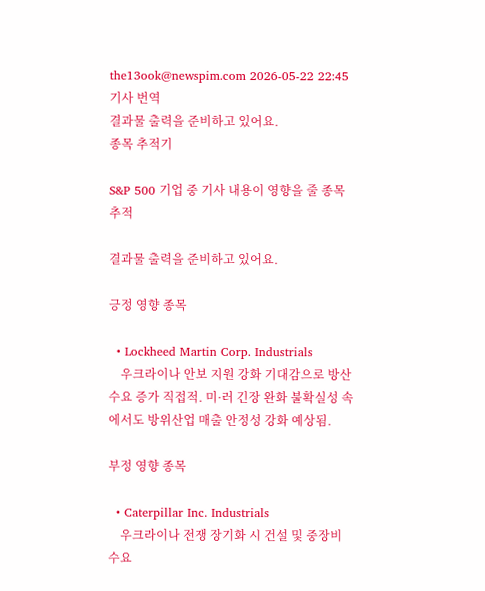the13ook@newspim.com 2026-05-22 22:45
기사 번역
결과물 출력을 준비하고 있어요.
종목 추적기

S&P 500 기업 중 기사 내용이 영향을 줄 종목 추적

결과물 출력을 준비하고 있어요.

긍정 영향 종목

  • Lockheed Martin Corp. Industrials
    우크라이나 안보 지원 강화 기대감으로 방산 수요 증가 직접적. 미·러 긴장 완화 불확실성 속에서도 방위산업 매출 안정성 강화 예상됨.

부정 영향 종목

  • Caterpillar Inc. Industrials
    우크라이나 전쟁 장기화 시 건설 및 중장비 수요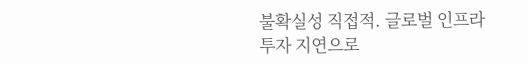불확실성 직접적. 글로벌 인프라 투자 지연으로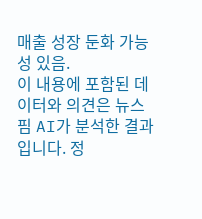매출 성장 둔화 가능성 있음.
이 내용에 포함된 데이터와 의견은 뉴스핌 AI가 분석한 결과입니다. 정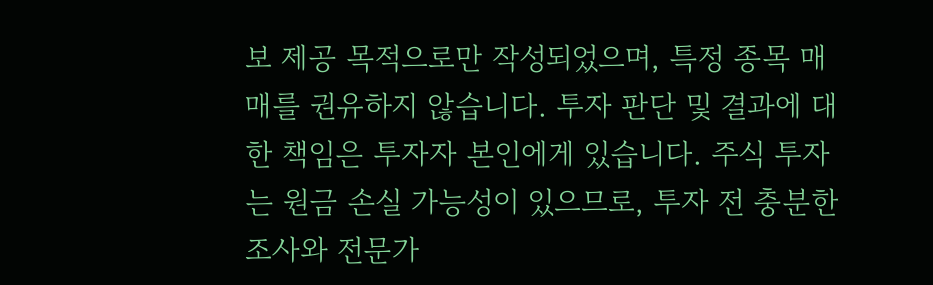보 제공 목적으로만 작성되었으며, 특정 종목 매매를 권유하지 않습니다. 투자 판단 및 결과에 대한 책임은 투자자 본인에게 있습니다. 주식 투자는 원금 손실 가능성이 있으므로, 투자 전 충분한 조사와 전문가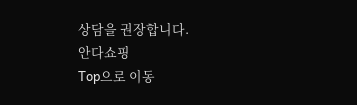상담을 권장합니다.
안다쇼핑
Top으로 이동